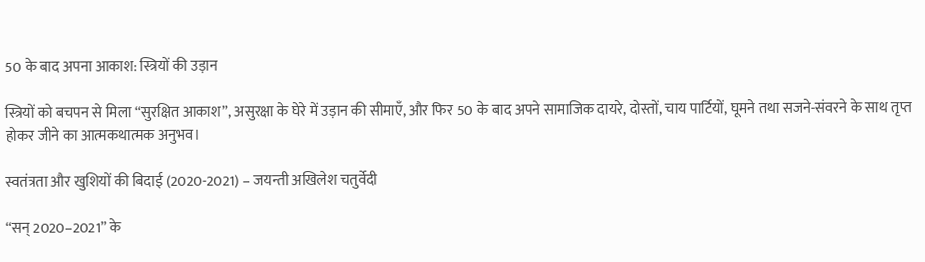50 के बाद अपना आकाश: स्त्रियों की उड़ान

स्त्रियों को बचपन से मिला “सुरक्षित आकाश”, असुरक्षा के घेरे में उड़ान की सीमाएँ, और फिर 50 के बाद अपने सामाजिक दायरे, दोस्तों, चाय पार्टियों, घूमने तथा सजने-संवरने के साथ तृप्त होकर जीने का आत्मकथात्मक अनुभव।

स्वतंत्रता और खुशियों की बिदाई (2020-2021) – जयन्ती अखिलेश चतुर्वेदी

“सन् 2020–2021” के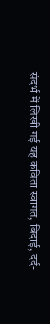संदर्भ में लिखी गई यह कविता स्वागत, बिदाई, दर्द-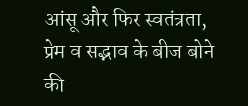आंसू और फिर स्वतंत्रता, प्रेम व सद्भाव के बीज बोने की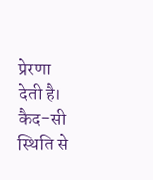प्रेरणा देती है। कैद-सी स्थिति से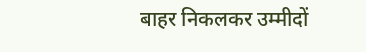बाहर निकलकर उम्मीदों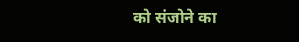को संजोने का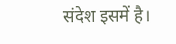संदेश इसमें है।